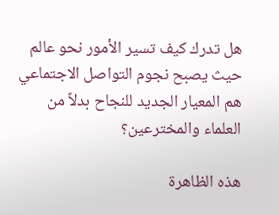هل تدرك كيف تسير الأمور نحو عالم حيث يصبح نجوم التواصل الاجتماعي هم المعيار الجديد للنجاح بدلاً من العلماء والمخترعين؟

هذه الظاهرة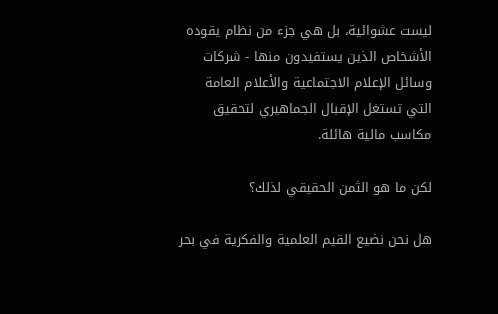ليست عشوائية، بل هي جزء من نظام يقوده الأشخاص الذين يستفيدون منها - شركات وسائل الإعلام الاجتماعية والأعلام العامة التي تستغل الإقبال الجماهيري لتحقيق مكاسب مالية هائلة.

لكن ما هو الثمن الحقيقي لذلك؟

هل نحن نضيع القيم العلمية والفكرية في بحر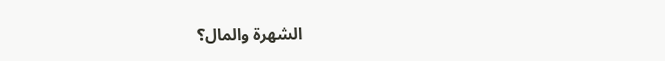الشهرة والمال؟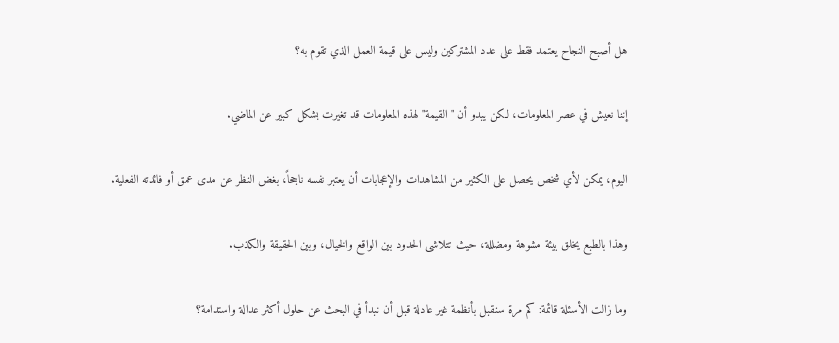هل أصبح النجاح يعتمد فقط على عدد المشتركين وليس على قيمة العمل الذي تقوم به؟

إننا نعيش في عصر المعلومات، لكن يبدو أن "القيمة" لهذه المعلومات قد تغيرت بشكل كبير عن الماضي.

اليوم، يمكن لأي شخص يحصل على الكثير من المشاهدات والإعجابات أن يعتبر نفسه ناجحاً، بغض النظر عن مدى عمق أو فائدته الفعلية.

وهذا بالطبع يخلق بيئة مشوهة ومضللة، حيث تتلاشى الحدود بين الواقع والخيال، وبين الحقيقة والكذب.

وما زالت الأسئلة قائمة: كم مرة سنقبل بأنظمة غير عادلة قبل أن نبدأ في البحث عن حلول أكثر عدالة واستدامة؟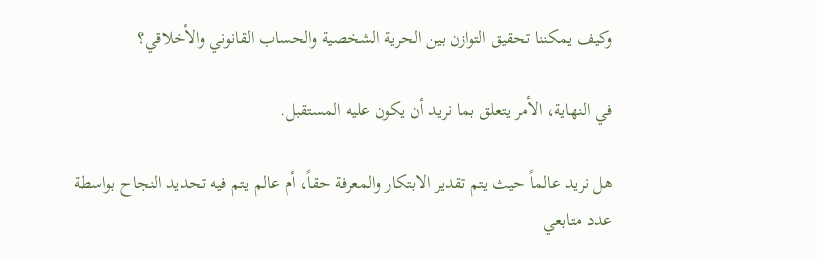وكيف يمكننا تحقيق التوازن بين الحرية الشخصية والحساب القانوني والأخلاقي؟

في النهاية، الأمر يتعلق بما نريد أن يكون عليه المستقبل.

هل نريد عالماً حيث يتم تقدير الابتكار والمعرفة حقاً، أم عالم يتم فيه تحديد النجاح بواسطة عدد متابعي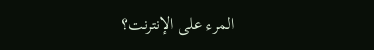المرء على الإنترنت؟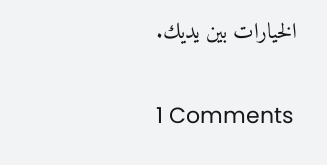الخيارات بين يديك.

1 Comments